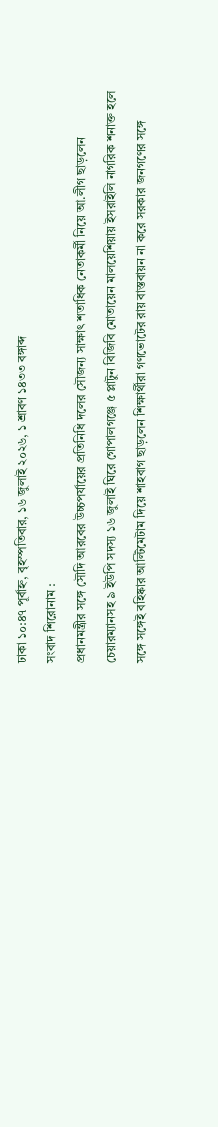ঢাকা ১০:৪৭ পূর্বাহ্ন, বৃহস্পতিবার, ১৬ জুলাই ২০২৬, ১ শ্রাবণ ১৪৩৩ বঙ্গাব্দ
সংবাদ শিরোনাম :
প্রধানমন্ত্রীর সঙ্গে সৌদি আরবের উচ্চপর্যায়ের প্রতিনিধি দলের সৌজন্য সাক্ষাৎ শতাধিক নেতাকর্মী নিয়ে আ.লীগ ছাড়লেন চেয়ারম্যানসহ ৯ ইউপি সদস্য ১৬ জুলাই ঘিরে গোপালগঞ্জে ৫ প্লাটুন বিজিবি মোতায়েন মালয়েশিয়ায় ইসরাইলি নাগরিক শনাক্ত হলে সঙ্গে সঙ্গেই বহিষ্কার আল্টিমেটাম দিয়ে শাহবাগ ছাড়লেন শিক্ষার্থীরা গণভোটের রায় বাস্তবায়ন না করে সরকার জনগণের সঙ্গে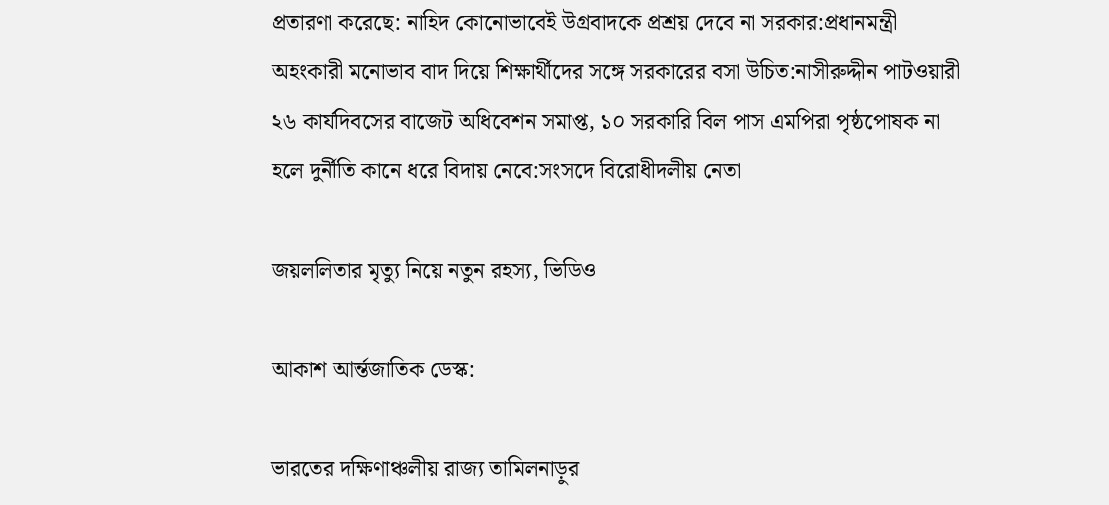প্রতারণা করেছে: নাহিদ কোনোভাবেই উগ্রবাদকে প্রশ্রয় দেবে না সরকার:প্রধানমন্ত্রী অহংকারী মনোভাব বাদ দিয়ে শিক্ষার্থীদের সঙ্গে সরকারের বসা উচিত:নাসীরুদ্দীন পাটওয়ারী ২৬ কার্যদিবসের বাজেট অধিবেশন সমাপ্ত, ১০ সরকারি বিল পাস এমপিরা পৃষ্ঠপোষক না হলে দুর্নীতি কানে ধরে বিদায় নেবে:সংসদে বিরোধীদলীয় নেতা

জয়ললিতার মৃত্যু নিয়ে নতুন রহস্য, ভিডিও

আকাশ আর্ন্তজাতিক ডেস্ক:

ভারতের দক্ষিণাঞ্চলীয় রাজ্য তামিলনাড়ুর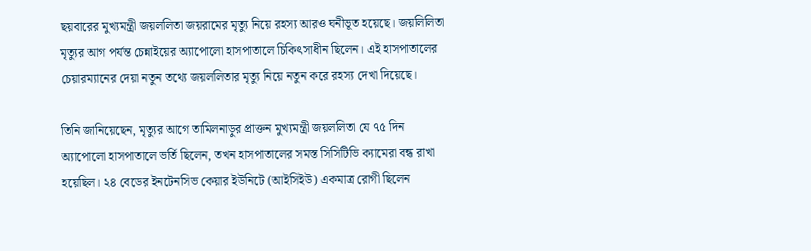ছয়বারের মুখ্যমন্ত্রী জয়ললিতা জয়রামের মৃত্যু নিয়ে রহস্য আরও ঘনীভূত হয়েছে। জয়লিলিতা মৃত্যুর আগ পর্যন্ত চেন্নাইয়ের অ্যাপোলো হাসপাতালে চিকিৎসাধীন ছিলেন। এই হাসপাতালের চেয়ারম্যানের দেয়া নতুন তথ্যে জয়ললিতার মৃত্যু নিয়ে নতুন করে রহস্য দেখা দিয়েছে।

তিনি জানিয়েছেন, মৃত্যুর আগে তামিলনাড়ুর প্রাক্তন মুখ্যমন্ত্রী জয়ললিতা যে ৭৫ দিন অ্যাপোলো হাসপাতালে ভর্তি ছিলেন, তখন হাসপাতালের সমস্ত সিসিটিভি ক্যামেরা বন্ধ রাখা হয়েছিল। ২৪ বেডের ইনটেনসিভ কেয়ার ইউনিটে (আইসিইউ) একমাত্র রোগী ছিলেন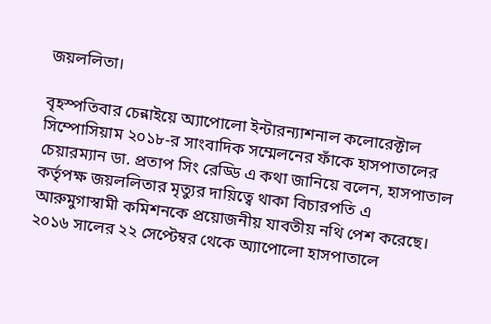জয়ললিতা।

বৃহস্পতিবার চেন্নাইয়ে অ্যাপোলো ইন্টারন্যাশনাল কলোরেক্টাল সিম্পোসিয়াম ২০১৮-র সাংবাদিক সম্মেলনের ফাঁকে হাসপাতালের চেয়ারম্যান ডা. প্রতাপ সিং রেড্ডি এ কথা জানিয়ে বলেন, হাসপাতাল কর্তৃপক্ষ জয়ললিতার মৃত্যুর দায়িত্বে থাকা বিচারপতি এ আরুমুগাস্বামী কমিশনকে প্রয়োজনীয় যাবতীয় নথি পেশ করেছে। ২০১৬ সালের ২২ সেপ্টেম্বর থেকে অ্যাপোলো হাসপাতালে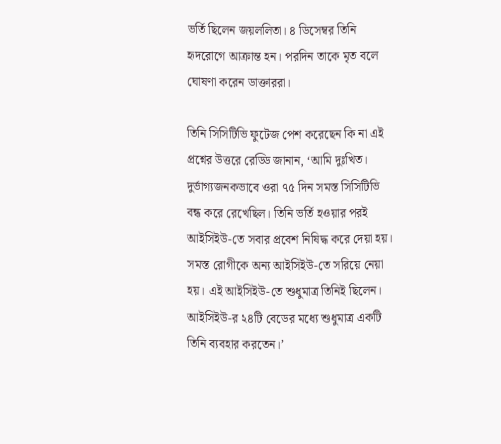ভর্তি ছিলেন জয়ললিতা। ৪ ডিসেম্বর তিনি হৃদরোগে আক্রান্ত হন। পরদিন তাকে মৃত বলে ঘোষণা করেন ডাক্তাররা।

তিনি সিসিটিভি ফুটেজ পেশ করেছেন কি না এই প্রশ্নের উত্তরে রেড্ডি জানান, ‘আমি দুঃখিত। দুর্ভাগ্যজনকভাবে ওরা ৭৫ দিন সমস্ত সিসিটিভি বন্ধ করে রেখেছিল। তিনি ভর্তি হওয়ার পরই আইসিইউ-তে সবার প্রবেশ নিষিদ্ধ করে দেয়া হয়। সমস্ত রোগীকে অন্য আইসিইউ-তে সরিয়ে নেয়া হয়। এই আইসিইউ-তে শুধুমাত্র তিনিই ছিলেন। আইসিইউ-র ২৪টি বেডের মধ্যে শুধুমাত্র একটি তিনি ব্যবহার করতেন।’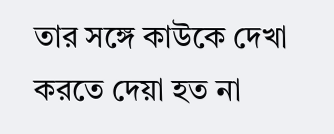তার সঙ্গে কাউকে দেখা করতে দেয়া হত না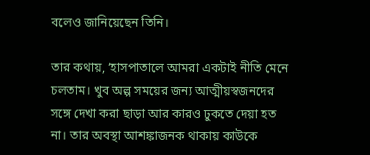বলেও জানিয়েছেন তিনি।

তার কথায়, ‘হাসপাতালে আমরা একটাই নীতি মেনে চলতাম। খুব অল্প সময়ের জন্য আত্মীয়স্বজনদের সঙ্গে দেখা করা ছাড়া আর কারও ঢুকতে দেয়া হত না। তার অবস্থা আশঙ্কাজনক থাকায় কাউকে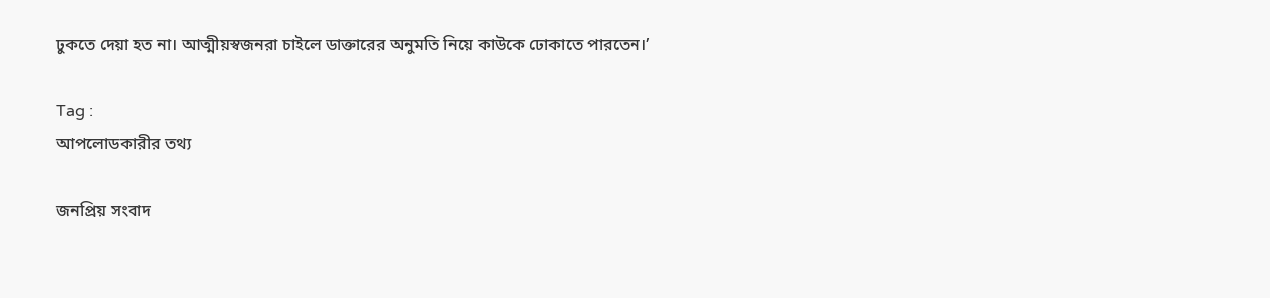ঢুকতে দেয়া হত না। আত্মীয়স্বজনরা চাইলে ডাক্তারের অনুমতি নিয়ে কাউকে ঢোকাতে পারতেন।’

Tag :
আপলোডকারীর তথ্য

জনপ্রিয় সংবাদ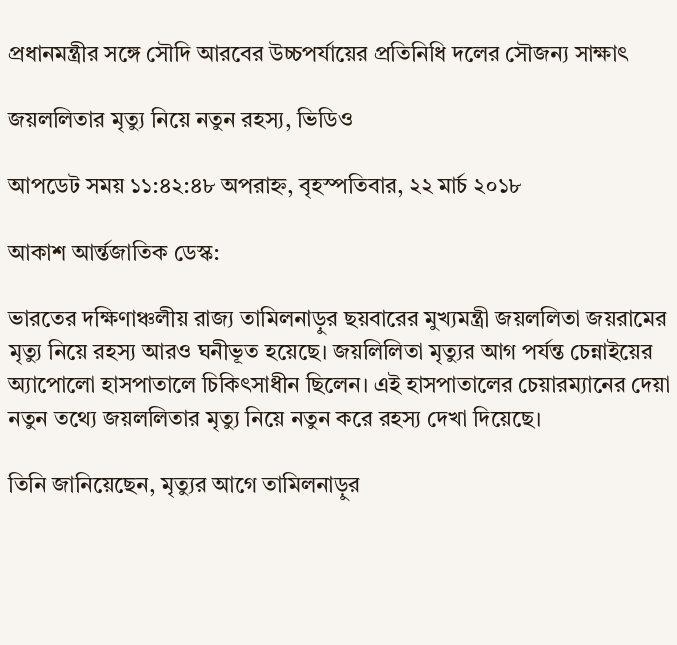প্রধানমন্ত্রীর সঙ্গে সৌদি আরবের উচ্চপর্যায়ের প্রতিনিধি দলের সৌজন্য সাক্ষাৎ

জয়ললিতার মৃত্যু নিয়ে নতুন রহস্য, ভিডিও

আপডেট সময় ১১:৪২:৪৮ অপরাহ্ন, বৃহস্পতিবার, ২২ মার্চ ২০১৮

আকাশ আর্ন্তজাতিক ডেস্ক:

ভারতের দক্ষিণাঞ্চলীয় রাজ্য তামিলনাড়ুর ছয়বারের মুখ্যমন্ত্রী জয়ললিতা জয়রামের মৃত্যু নিয়ে রহস্য আরও ঘনীভূত হয়েছে। জয়লিলিতা মৃত্যুর আগ পর্যন্ত চেন্নাইয়ের অ্যাপোলো হাসপাতালে চিকিৎসাধীন ছিলেন। এই হাসপাতালের চেয়ারম্যানের দেয়া নতুন তথ্যে জয়ললিতার মৃত্যু নিয়ে নতুন করে রহস্য দেখা দিয়েছে।

তিনি জানিয়েছেন, মৃত্যুর আগে তামিলনাড়ুর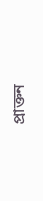প্রাক্তন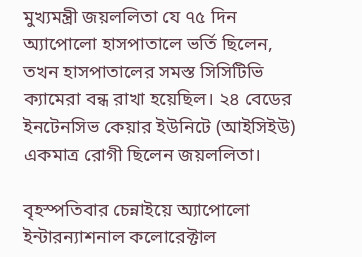মুখ্যমন্ত্রী জয়ললিতা যে ৭৫ দিন অ্যাপোলো হাসপাতালে ভর্তি ছিলেন, তখন হাসপাতালের সমস্ত সিসিটিভি ক্যামেরা বন্ধ রাখা হয়েছিল। ২৪ বেডের ইনটেনসিভ কেয়ার ইউনিটে (আইসিইউ) একমাত্র রোগী ছিলেন জয়ললিতা।

বৃহস্পতিবার চেন্নাইয়ে অ্যাপোলো ইন্টারন্যাশনাল কলোরেক্টাল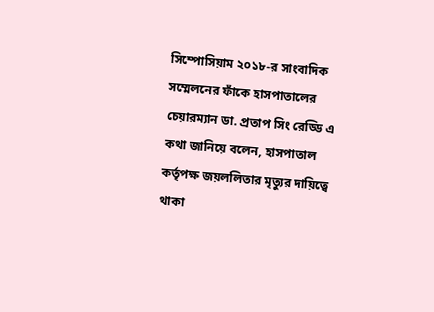সিম্পোসিয়াম ২০১৮-র সাংবাদিক সম্মেলনের ফাঁকে হাসপাতালের চেয়ারম্যান ডা. প্রতাপ সিং রেড্ডি এ কথা জানিয়ে বলেন, হাসপাতাল কর্তৃপক্ষ জয়ললিতার মৃত্যুর দায়িত্বে থাকা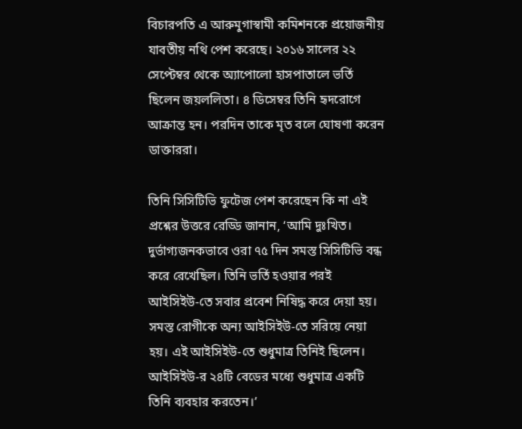বিচারপতি এ আরুমুগাস্বামী কমিশনকে প্রয়োজনীয় যাবতীয় নথি পেশ করেছে। ২০১৬ সালের ২২ সেপ্টেম্বর থেকে অ্যাপোলো হাসপাতালে ভর্তি ছিলেন জয়ললিতা। ৪ ডিসেম্বর তিনি হৃদরোগে আক্রান্ত হন। পরদিন তাকে মৃত বলে ঘোষণা করেন ডাক্তাররা।

তিনি সিসিটিভি ফুটেজ পেশ করেছেন কি না এই প্রশ্নের উত্তরে রেড্ডি জানান, ‘আমি দুঃখিত। দুর্ভাগ্যজনকভাবে ওরা ৭৫ দিন সমস্ত সিসিটিভি বন্ধ করে রেখেছিল। তিনি ভর্তি হওয়ার পরই আইসিইউ-তে সবার প্রবেশ নিষিদ্ধ করে দেয়া হয়। সমস্ত রোগীকে অন্য আইসিইউ-তে সরিয়ে নেয়া হয়। এই আইসিইউ-তে শুধুমাত্র তিনিই ছিলেন। আইসিইউ-র ২৪টি বেডের মধ্যে শুধুমাত্র একটি তিনি ব্যবহার করতেন।’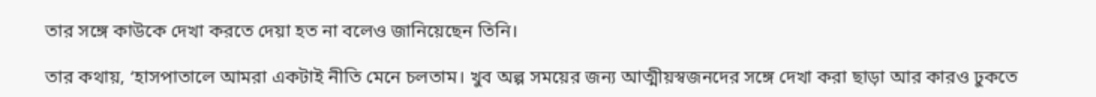তার সঙ্গে কাউকে দেখা করতে দেয়া হত না বলেও জানিয়েছেন তিনি।

তার কথায়, ‘হাসপাতালে আমরা একটাই নীতি মেনে চলতাম। খুব অল্প সময়ের জন্য আত্মীয়স্বজনদের সঙ্গে দেখা করা ছাড়া আর কারও ঢুকতে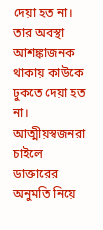দেয়া হত না। তার অবস্থা আশঙ্কাজনক থাকায় কাউকে ঢুকতে দেয়া হত না। আত্মীয়স্বজনরা চাইলে ডাক্তারের অনুমতি নিয়ে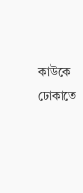কাউকে ঢোকাতে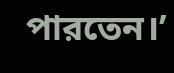পারতেন।’